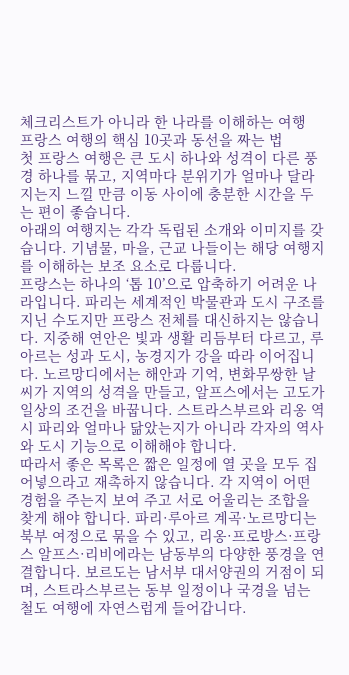체크리스트가 아니라 한 나라를 이해하는 여행
프랑스 여행의 핵심 10곳과 동선을 짜는 법
첫 프랑스 여행은 큰 도시 하나와 성격이 다른 풍경 하나를 묶고, 지역마다 분위기가 얼마나 달라지는지 느낄 만큼 이동 사이에 충분한 시간을 두는 편이 좋습니다.
아래의 여행지는 각각 독립된 소개와 이미지를 갖습니다. 기념물, 마을, 근교 나들이는 해당 여행지를 이해하는 보조 요소로 다룹니다.
프랑스는 하나의 ‘톱 10’으로 압축하기 어려운 나라입니다. 파리는 세계적인 박물관과 도시 구조를 지닌 수도지만 프랑스 전체를 대신하지는 않습니다. 지중해 연안은 빛과 생활 리듬부터 다르고, 루아르는 성과 도시, 농경지가 강을 따라 이어집니다. 노르망디에서는 해안과 기억, 변화무쌍한 날씨가 지역의 성격을 만들고, 알프스에서는 고도가 일상의 조건을 바꿉니다. 스트라스부르와 리옹 역시 파리와 얼마나 닮았는지가 아니라 각자의 역사와 도시 기능으로 이해해야 합니다.
따라서 좋은 목록은 짧은 일정에 열 곳을 모두 집어넣으라고 재촉하지 않습니다. 각 지역이 어떤 경험을 주는지 보여 주고 서로 어울리는 조합을 찾게 해야 합니다. 파리·루아르 계곡·노르망디는 북부 여정으로 묶을 수 있고, 리옹·프로방스·프랑스 알프스·리비에라는 남동부의 다양한 풍경을 연결합니다. 보르도는 남서부 대서양권의 거점이 되며, 스트라스부르는 동부 일정이나 국경을 넘는 철도 여행에 자연스럽게 들어갑니다.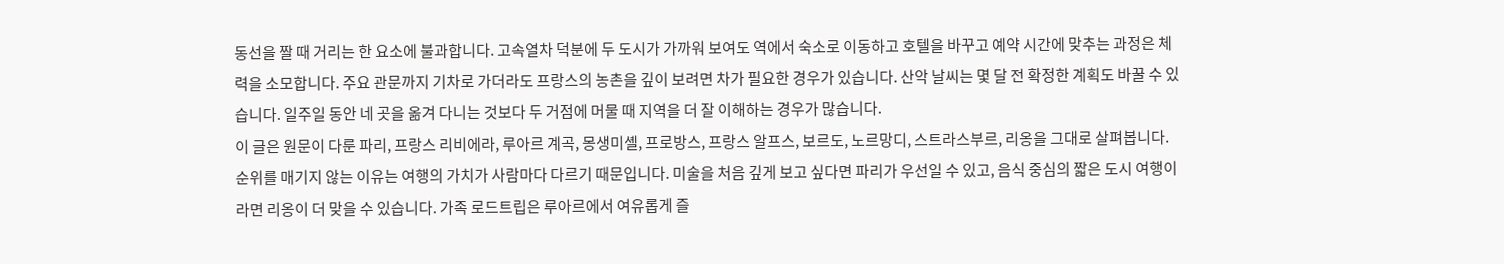동선을 짤 때 거리는 한 요소에 불과합니다. 고속열차 덕분에 두 도시가 가까워 보여도 역에서 숙소로 이동하고 호텔을 바꾸고 예약 시간에 맞추는 과정은 체력을 소모합니다. 주요 관문까지 기차로 가더라도 프랑스의 농촌을 깊이 보려면 차가 필요한 경우가 있습니다. 산악 날씨는 몇 달 전 확정한 계획도 바꿀 수 있습니다. 일주일 동안 네 곳을 옮겨 다니는 것보다 두 거점에 머물 때 지역을 더 잘 이해하는 경우가 많습니다.
이 글은 원문이 다룬 파리, 프랑스 리비에라, 루아르 계곡, 몽생미셸, 프로방스, 프랑스 알프스, 보르도, 노르망디, 스트라스부르, 리옹을 그대로 살펴봅니다. 순위를 매기지 않는 이유는 여행의 가치가 사람마다 다르기 때문입니다. 미술을 처음 깊게 보고 싶다면 파리가 우선일 수 있고, 음식 중심의 짧은 도시 여행이라면 리옹이 더 맞을 수 있습니다. 가족 로드트립은 루아르에서 여유롭게 즐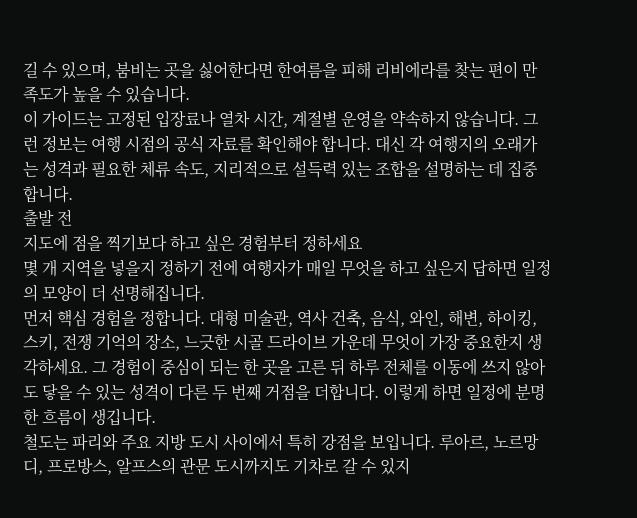길 수 있으며, 붐비는 곳을 싫어한다면 한여름을 피해 리비에라를 찾는 편이 만족도가 높을 수 있습니다.
이 가이드는 고정된 입장료나 열차 시간, 계절별 운영을 약속하지 않습니다. 그런 정보는 여행 시점의 공식 자료를 확인해야 합니다. 대신 각 여행지의 오래가는 성격과 필요한 체류 속도, 지리적으로 설득력 있는 조합을 설명하는 데 집중합니다.
출발 전
지도에 점을 찍기보다 하고 싶은 경험부터 정하세요
몇 개 지역을 넣을지 정하기 전에 여행자가 매일 무엇을 하고 싶은지 답하면 일정의 모양이 더 선명해집니다.
먼저 핵심 경험을 정합니다. 대형 미술관, 역사 건축, 음식, 와인, 해변, 하이킹, 스키, 전쟁 기억의 장소, 느긋한 시골 드라이브 가운데 무엇이 가장 중요한지 생각하세요. 그 경험이 중심이 되는 한 곳을 고른 뒤 하루 전체를 이동에 쓰지 않아도 닿을 수 있는 성격이 다른 두 번째 거점을 더합니다. 이렇게 하면 일정에 분명한 흐름이 생깁니다.
철도는 파리와 주요 지방 도시 사이에서 특히 강점을 보입니다. 루아르, 노르망디, 프로방스, 알프스의 관문 도시까지도 기차로 갈 수 있지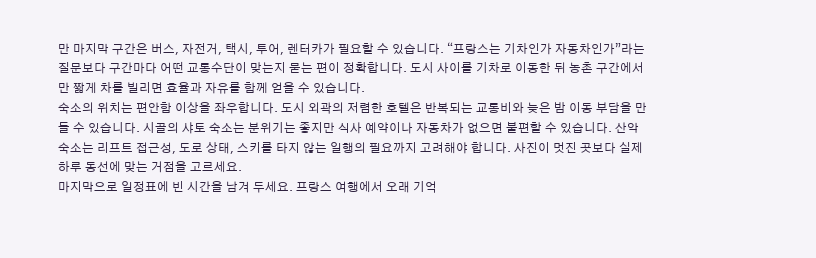만 마지막 구간은 버스, 자전거, 택시, 투어, 렌터카가 필요할 수 있습니다. “프랑스는 기차인가 자동차인가”라는 질문보다 구간마다 어떤 교통수단이 맞는지 묻는 편이 정확합니다. 도시 사이를 기차로 이동한 뒤 농촌 구간에서만 짧게 차를 빌리면 효율과 자유를 함께 얻을 수 있습니다.
숙소의 위치는 편안함 이상을 좌우합니다. 도시 외곽의 저렴한 호텔은 반복되는 교통비와 늦은 밤 이동 부담을 만들 수 있습니다. 시골의 샤토 숙소는 분위기는 좋지만 식사 예약이나 자동차가 없으면 불편할 수 있습니다. 산악 숙소는 리프트 접근성, 도로 상태, 스키를 타지 않는 일행의 필요까지 고려해야 합니다. 사진이 멋진 곳보다 실제 하루 동선에 맞는 거점을 고르세요.
마지막으로 일정표에 빈 시간을 남겨 두세요. 프랑스 여행에서 오래 기억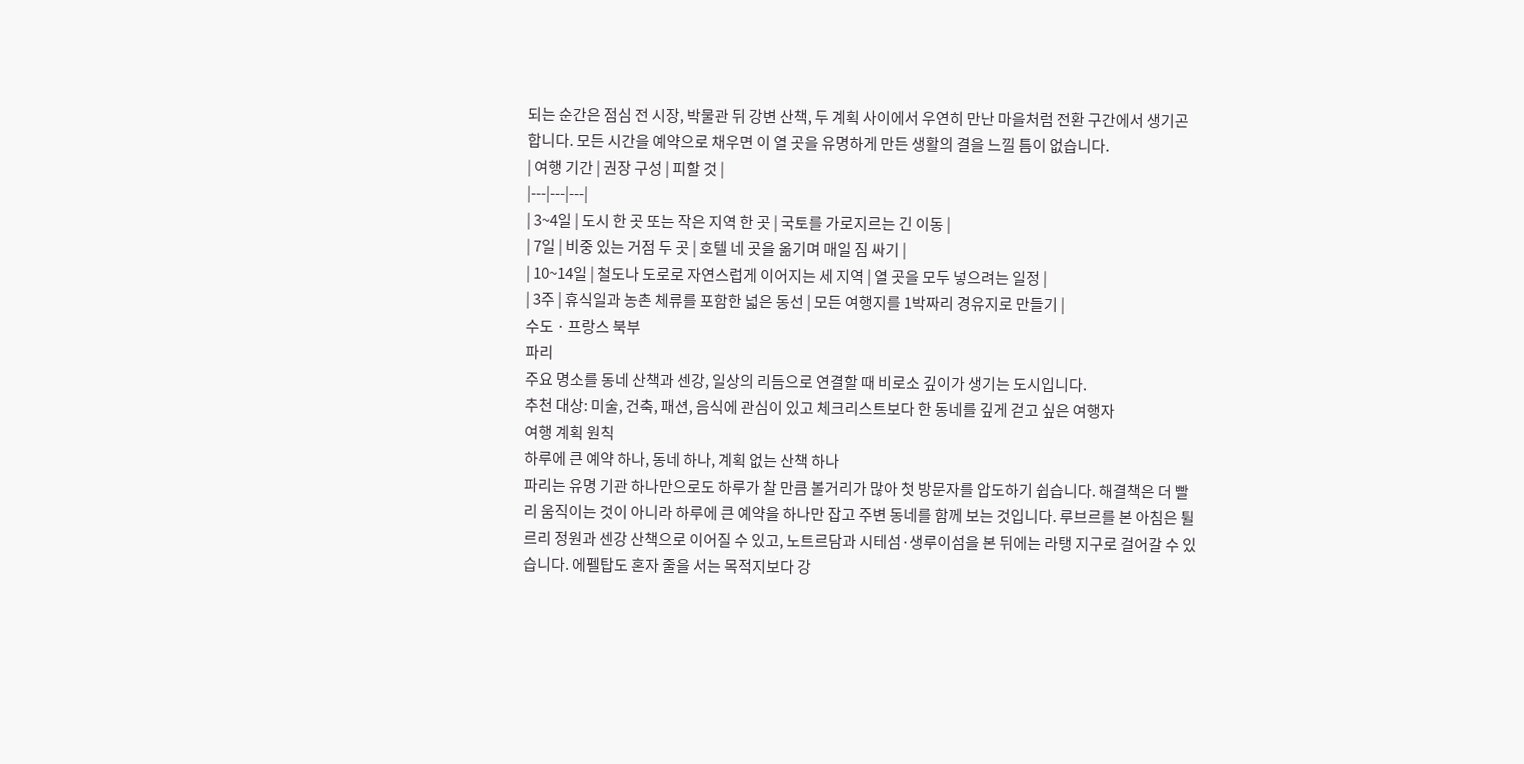되는 순간은 점심 전 시장, 박물관 뒤 강변 산책, 두 계획 사이에서 우연히 만난 마을처럼 전환 구간에서 생기곤 합니다. 모든 시간을 예약으로 채우면 이 열 곳을 유명하게 만든 생활의 결을 느낄 틈이 없습니다.
| 여행 기간 | 권장 구성 | 피할 것 |
|---|---|---|
| 3~4일 | 도시 한 곳 또는 작은 지역 한 곳 | 국토를 가로지르는 긴 이동 |
| 7일 | 비중 있는 거점 두 곳 | 호텔 네 곳을 옮기며 매일 짐 싸기 |
| 10~14일 | 철도나 도로로 자연스럽게 이어지는 세 지역 | 열 곳을 모두 넣으려는 일정 |
| 3주 | 휴식일과 농촌 체류를 포함한 넓은 동선 | 모든 여행지를 1박짜리 경유지로 만들기 |
수도 · 프랑스 북부
파리
주요 명소를 동네 산책과 센강, 일상의 리듬으로 연결할 때 비로소 깊이가 생기는 도시입니다.
추천 대상: 미술, 건축, 패션, 음식에 관심이 있고 체크리스트보다 한 동네를 깊게 걷고 싶은 여행자
여행 계획 원칙
하루에 큰 예약 하나, 동네 하나, 계획 없는 산책 하나
파리는 유명 기관 하나만으로도 하루가 찰 만큼 볼거리가 많아 첫 방문자를 압도하기 쉽습니다. 해결책은 더 빨리 움직이는 것이 아니라 하루에 큰 예약을 하나만 잡고 주변 동네를 함께 보는 것입니다. 루브르를 본 아침은 튈르리 정원과 센강 산책으로 이어질 수 있고, 노트르담과 시테섬·생루이섬을 본 뒤에는 라탱 지구로 걸어갈 수 있습니다. 에펠탑도 혼자 줄을 서는 목적지보다 강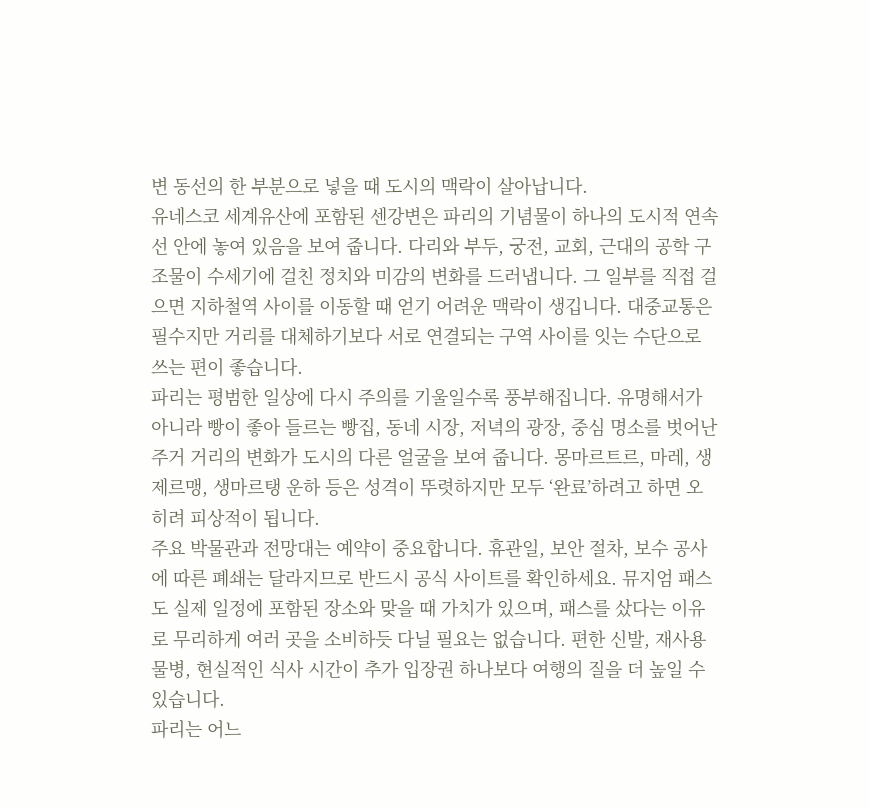변 동선의 한 부분으로 넣을 때 도시의 맥락이 살아납니다.
유네스코 세계유산에 포함된 센강변은 파리의 기념물이 하나의 도시적 연속선 안에 놓여 있음을 보여 줍니다. 다리와 부두, 궁전, 교회, 근대의 공학 구조물이 수세기에 걸친 정치와 미감의 변화를 드러냅니다. 그 일부를 직접 걸으면 지하철역 사이를 이동할 때 얻기 어려운 맥락이 생깁니다. 대중교통은 필수지만 거리를 대체하기보다 서로 연결되는 구역 사이를 잇는 수단으로 쓰는 편이 좋습니다.
파리는 평범한 일상에 다시 주의를 기울일수록 풍부해집니다. 유명해서가 아니라 빵이 좋아 들르는 빵집, 동네 시장, 저녁의 광장, 중심 명소를 벗어난 주거 거리의 변화가 도시의 다른 얼굴을 보여 줍니다. 몽마르트르, 마레, 생제르맹, 생마르탱 운하 등은 성격이 뚜렷하지만 모두 ‘완료’하려고 하면 오히려 피상적이 됩니다.
주요 박물관과 전망대는 예약이 중요합니다. 휴관일, 보안 절차, 보수 공사에 따른 폐쇄는 달라지므로 반드시 공식 사이트를 확인하세요. 뮤지엄 패스도 실제 일정에 포함된 장소와 맞을 때 가치가 있으며, 패스를 샀다는 이유로 무리하게 여러 곳을 소비하듯 다닐 필요는 없습니다. 편한 신발, 재사용 물병, 현실적인 식사 시간이 추가 입장권 하나보다 여행의 질을 더 높일 수 있습니다.
파리는 어느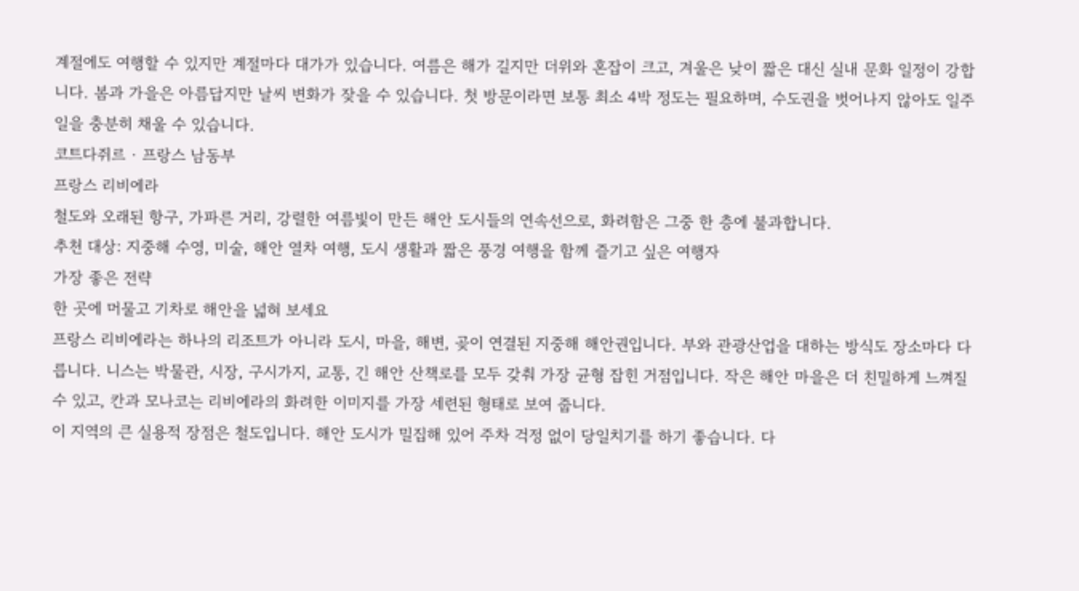계절에도 여행할 수 있지만 계절마다 대가가 있습니다. 여름은 해가 길지만 더위와 혼잡이 크고, 겨울은 낮이 짧은 대신 실내 문화 일정이 강합니다. 봄과 가을은 아름답지만 날씨 변화가 잦을 수 있습니다. 첫 방문이라면 보통 최소 4박 정도는 필요하며, 수도권을 벗어나지 않아도 일주일을 충분히 채울 수 있습니다.
코트다쥐르 · 프랑스 남동부
프랑스 리비에라
철도와 오래된 항구, 가파른 거리, 강렬한 여름빛이 만든 해안 도시들의 연속선으로, 화려함은 그중 한 층에 불과합니다.
추천 대상: 지중해 수영, 미술, 해안 열차 여행, 도시 생활과 짧은 풍경 여행을 함께 즐기고 싶은 여행자
가장 좋은 전략
한 곳에 머물고 기차로 해안을 넓혀 보세요
프랑스 리비에라는 하나의 리조트가 아니라 도시, 마을, 해변, 곶이 연결된 지중해 해안권입니다. 부와 관광산업을 대하는 방식도 장소마다 다릅니다. 니스는 박물관, 시장, 구시가지, 교통, 긴 해안 산책로를 모두 갖춰 가장 균형 잡힌 거점입니다. 작은 해안 마을은 더 친밀하게 느껴질 수 있고, 칸과 모나코는 리비에라의 화려한 이미지를 가장 세련된 형태로 보여 줍니다.
이 지역의 큰 실용적 장점은 철도입니다. 해안 도시가 밀집해 있어 주차 걱정 없이 당일치기를 하기 좋습니다. 다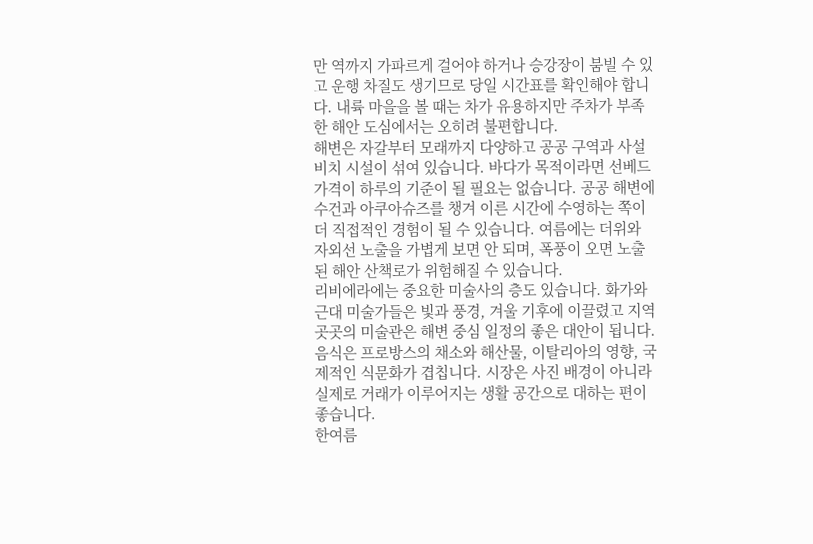만 역까지 가파르게 걸어야 하거나 승강장이 붐빌 수 있고 운행 차질도 생기므로 당일 시간표를 확인해야 합니다. 내륙 마을을 볼 때는 차가 유용하지만 주차가 부족한 해안 도심에서는 오히려 불편합니다.
해변은 자갈부터 모래까지 다양하고 공공 구역과 사설 비치 시설이 섞여 있습니다. 바다가 목적이라면 선베드 가격이 하루의 기준이 될 필요는 없습니다. 공공 해변에 수건과 아쿠아슈즈를 챙겨 이른 시간에 수영하는 쪽이 더 직접적인 경험이 될 수 있습니다. 여름에는 더위와 자외선 노출을 가볍게 보면 안 되며, 폭풍이 오면 노출된 해안 산책로가 위험해질 수 있습니다.
리비에라에는 중요한 미술사의 층도 있습니다. 화가와 근대 미술가들은 빛과 풍경, 겨울 기후에 이끌렸고 지역 곳곳의 미술관은 해변 중심 일정의 좋은 대안이 됩니다. 음식은 프로방스의 채소와 해산물, 이탈리아의 영향, 국제적인 식문화가 겹칩니다. 시장은 사진 배경이 아니라 실제로 거래가 이루어지는 생활 공간으로 대하는 편이 좋습니다.
한여름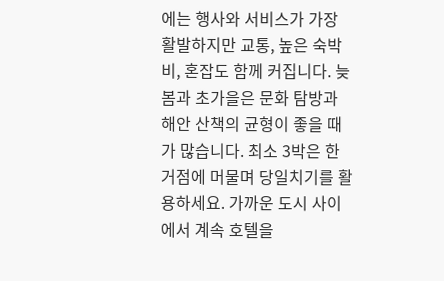에는 행사와 서비스가 가장 활발하지만 교통, 높은 숙박비, 혼잡도 함께 커집니다. 늦봄과 초가을은 문화 탐방과 해안 산책의 균형이 좋을 때가 많습니다. 최소 3박은 한 거점에 머물며 당일치기를 활용하세요. 가까운 도시 사이에서 계속 호텔을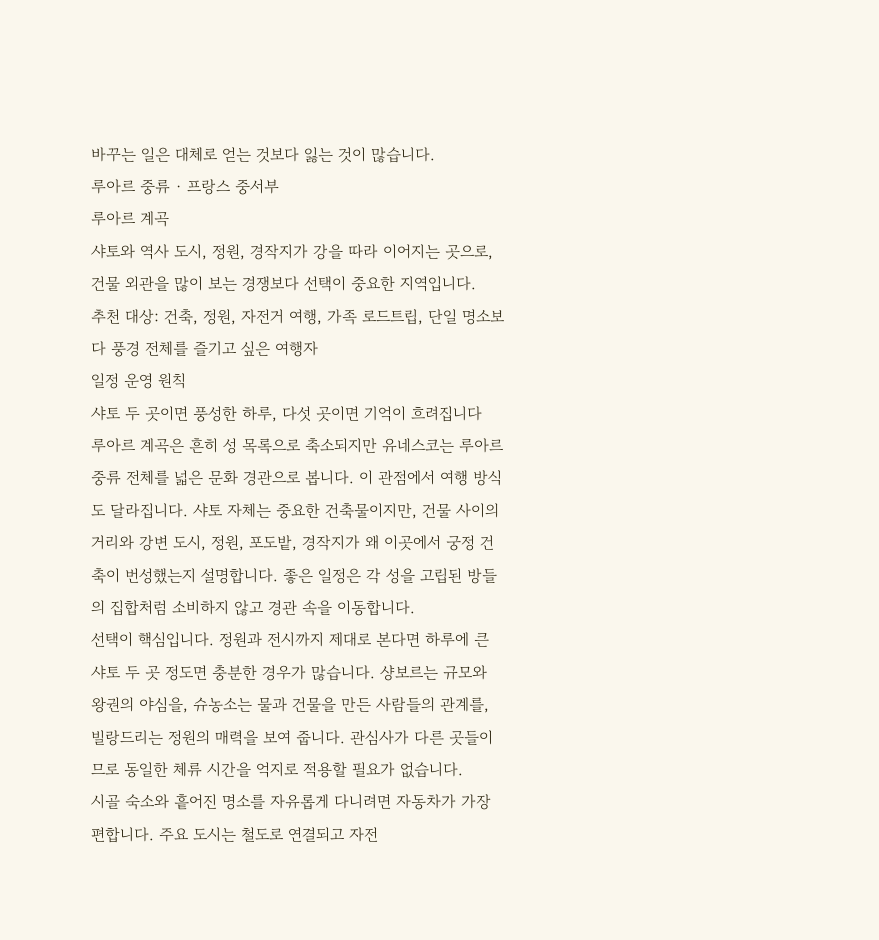바꾸는 일은 대체로 얻는 것보다 잃는 것이 많습니다.
루아르 중류 · 프랑스 중서부
루아르 계곡
샤토와 역사 도시, 정원, 경작지가 강을 따라 이어지는 곳으로, 건물 외관을 많이 보는 경쟁보다 선택이 중요한 지역입니다.
추천 대상: 건축, 정원, 자전거 여행, 가족 로드트립, 단일 명소보다 풍경 전체를 즐기고 싶은 여행자
일정 운영 원칙
샤토 두 곳이면 풍성한 하루, 다섯 곳이면 기억이 흐려집니다
루아르 계곡은 흔히 성 목록으로 축소되지만 유네스코는 루아르 중류 전체를 넓은 문화 경관으로 봅니다. 이 관점에서 여행 방식도 달라집니다. 샤토 자체는 중요한 건축물이지만, 건물 사이의 거리와 강변 도시, 정원, 포도밭, 경작지가 왜 이곳에서 궁정 건축이 번성했는지 설명합니다. 좋은 일정은 각 성을 고립된 방들의 집합처럼 소비하지 않고 경관 속을 이동합니다.
선택이 핵심입니다. 정원과 전시까지 제대로 본다면 하루에 큰 샤토 두 곳 정도면 충분한 경우가 많습니다. 샹보르는 규모와 왕권의 야심을, 슈농소는 물과 건물을 만든 사람들의 관계를, 빌랑드리는 정원의 매력을 보여 줍니다. 관심사가 다른 곳들이므로 동일한 체류 시간을 억지로 적용할 필요가 없습니다.
시골 숙소와 흩어진 명소를 자유롭게 다니려면 자동차가 가장 편합니다. 주요 도시는 철도로 연결되고 자전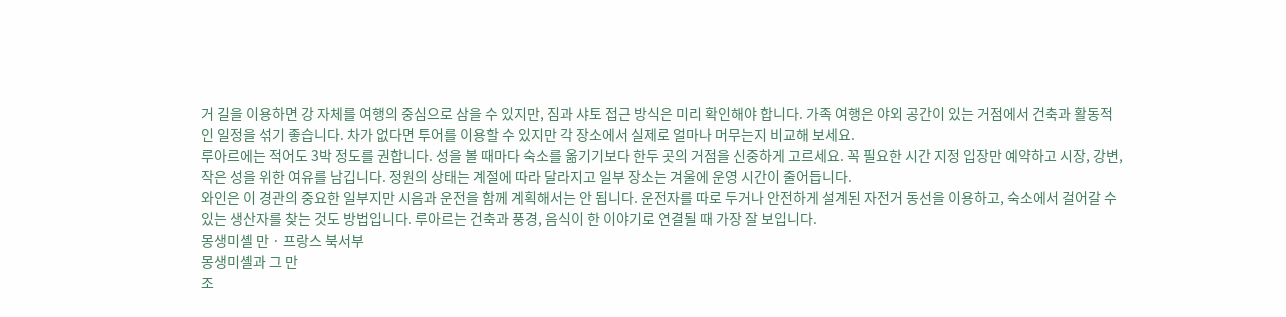거 길을 이용하면 강 자체를 여행의 중심으로 삼을 수 있지만, 짐과 샤토 접근 방식은 미리 확인해야 합니다. 가족 여행은 야외 공간이 있는 거점에서 건축과 활동적인 일정을 섞기 좋습니다. 차가 없다면 투어를 이용할 수 있지만 각 장소에서 실제로 얼마나 머무는지 비교해 보세요.
루아르에는 적어도 3박 정도를 권합니다. 성을 볼 때마다 숙소를 옮기기보다 한두 곳의 거점을 신중하게 고르세요. 꼭 필요한 시간 지정 입장만 예약하고 시장, 강변, 작은 성을 위한 여유를 남깁니다. 정원의 상태는 계절에 따라 달라지고 일부 장소는 겨울에 운영 시간이 줄어듭니다.
와인은 이 경관의 중요한 일부지만 시음과 운전을 함께 계획해서는 안 됩니다. 운전자를 따로 두거나 안전하게 설계된 자전거 동선을 이용하고, 숙소에서 걸어갈 수 있는 생산자를 찾는 것도 방법입니다. 루아르는 건축과 풍경, 음식이 한 이야기로 연결될 때 가장 잘 보입니다.
몽생미셸 만 · 프랑스 북서부
몽생미셸과 그 만
조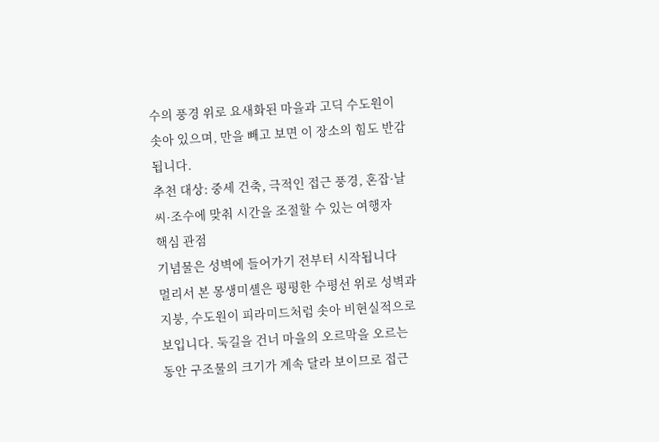수의 풍경 위로 요새화된 마을과 고딕 수도원이 솟아 있으며, 만을 빼고 보면 이 장소의 힘도 반감됩니다.
추천 대상: 중세 건축, 극적인 접근 풍경, 혼잡·날씨·조수에 맞춰 시간을 조절할 수 있는 여행자
핵심 관점
기념물은 성벽에 들어가기 전부터 시작됩니다
멀리서 본 몽생미셸은 평평한 수평선 위로 성벽과 지붕, 수도원이 피라미드처럼 솟아 비현실적으로 보입니다. 둑길을 건너 마을의 오르막을 오르는 동안 구조물의 크기가 계속 달라 보이므로 접근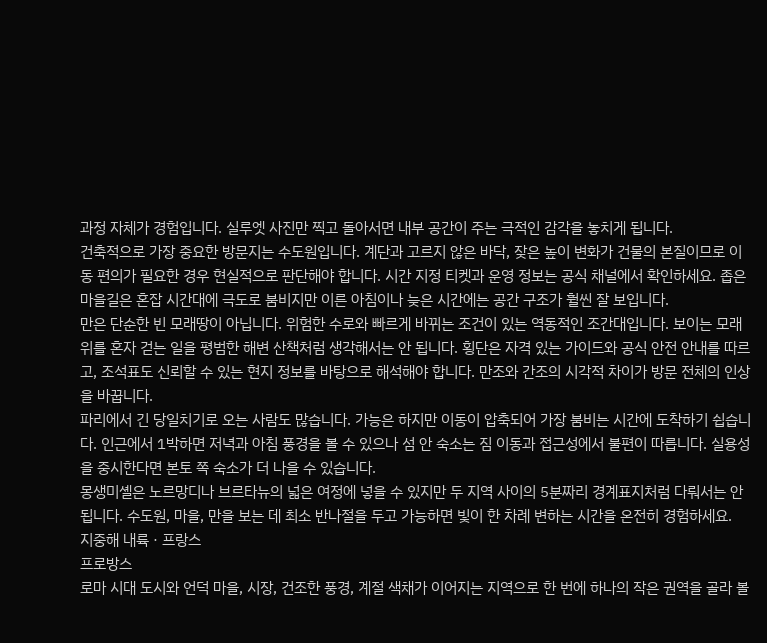과정 자체가 경험입니다. 실루엣 사진만 찍고 돌아서면 내부 공간이 주는 극적인 감각을 놓치게 됩니다.
건축적으로 가장 중요한 방문지는 수도원입니다. 계단과 고르지 않은 바닥, 잦은 높이 변화가 건물의 본질이므로 이동 편의가 필요한 경우 현실적으로 판단해야 합니다. 시간 지정 티켓과 운영 정보는 공식 채널에서 확인하세요. 좁은 마을길은 혼잡 시간대에 극도로 붐비지만 이른 아침이나 늦은 시간에는 공간 구조가 훨씬 잘 보입니다.
만은 단순한 빈 모래땅이 아닙니다. 위험한 수로와 빠르게 바뀌는 조건이 있는 역동적인 조간대입니다. 보이는 모래 위를 혼자 걷는 일을 평범한 해변 산책처럼 생각해서는 안 됩니다. 횡단은 자격 있는 가이드와 공식 안전 안내를 따르고, 조석표도 신뢰할 수 있는 현지 정보를 바탕으로 해석해야 합니다. 만조와 간조의 시각적 차이가 방문 전체의 인상을 바꿉니다.
파리에서 긴 당일치기로 오는 사람도 많습니다. 가능은 하지만 이동이 압축되어 가장 붐비는 시간에 도착하기 쉽습니다. 인근에서 1박하면 저녁과 아침 풍경을 볼 수 있으나 섬 안 숙소는 짐 이동과 접근성에서 불편이 따릅니다. 실용성을 중시한다면 본토 쪽 숙소가 더 나을 수 있습니다.
몽생미셸은 노르망디나 브르타뉴의 넓은 여정에 넣을 수 있지만 두 지역 사이의 5분짜리 경계표지처럼 다뤄서는 안 됩니다. 수도원, 마을, 만을 보는 데 최소 반나절을 두고 가능하면 빛이 한 차례 변하는 시간을 온전히 경험하세요.
지중해 내륙 · 프랑스
프로방스
로마 시대 도시와 언덕 마을, 시장, 건조한 풍경, 계절 색채가 이어지는 지역으로 한 번에 하나의 작은 권역을 골라 볼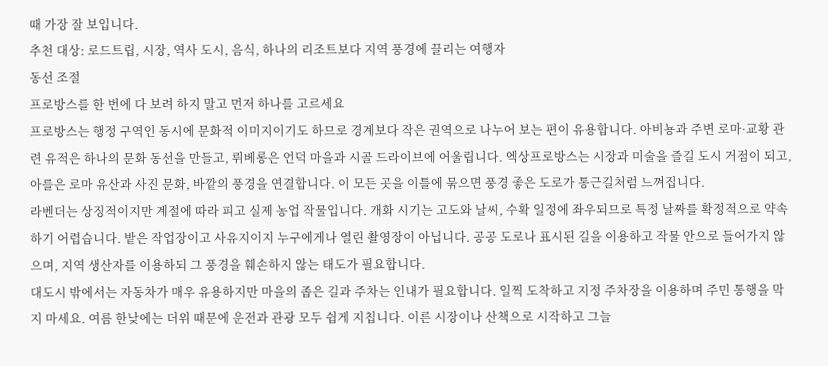때 가장 잘 보입니다.
추천 대상: 로드트립, 시장, 역사 도시, 음식, 하나의 리조트보다 지역 풍경에 끌리는 여행자
동선 조절
프로방스를 한 번에 다 보려 하지 말고 먼저 하나를 고르세요
프로방스는 행정 구역인 동시에 문화적 이미지이기도 하므로 경계보다 작은 권역으로 나누어 보는 편이 유용합니다. 아비뇽과 주변 로마·교황 관련 유적은 하나의 문화 동선을 만들고, 뤼베롱은 언덕 마을과 시골 드라이브에 어울립니다. 엑상프로방스는 시장과 미술을 즐길 도시 거점이 되고, 아를은 로마 유산과 사진 문화, 바깥의 풍경을 연결합니다. 이 모든 곳을 이틀에 묶으면 풍경 좋은 도로가 통근길처럼 느껴집니다.
라벤더는 상징적이지만 계절에 따라 피고 실제 농업 작물입니다. 개화 시기는 고도와 날씨, 수확 일정에 좌우되므로 특정 날짜를 확정적으로 약속하기 어렵습니다. 밭은 작업장이고 사유지이지 누구에게나 열린 촬영장이 아닙니다. 공공 도로나 표시된 길을 이용하고 작물 안으로 들어가지 않으며, 지역 생산자를 이용하되 그 풍경을 훼손하지 않는 태도가 필요합니다.
대도시 밖에서는 자동차가 매우 유용하지만 마을의 좁은 길과 주차는 인내가 필요합니다. 일찍 도착하고 지정 주차장을 이용하며 주민 통행을 막지 마세요. 여름 한낮에는 더위 때문에 운전과 관광 모두 쉽게 지칩니다. 이른 시장이나 산책으로 시작하고 그늘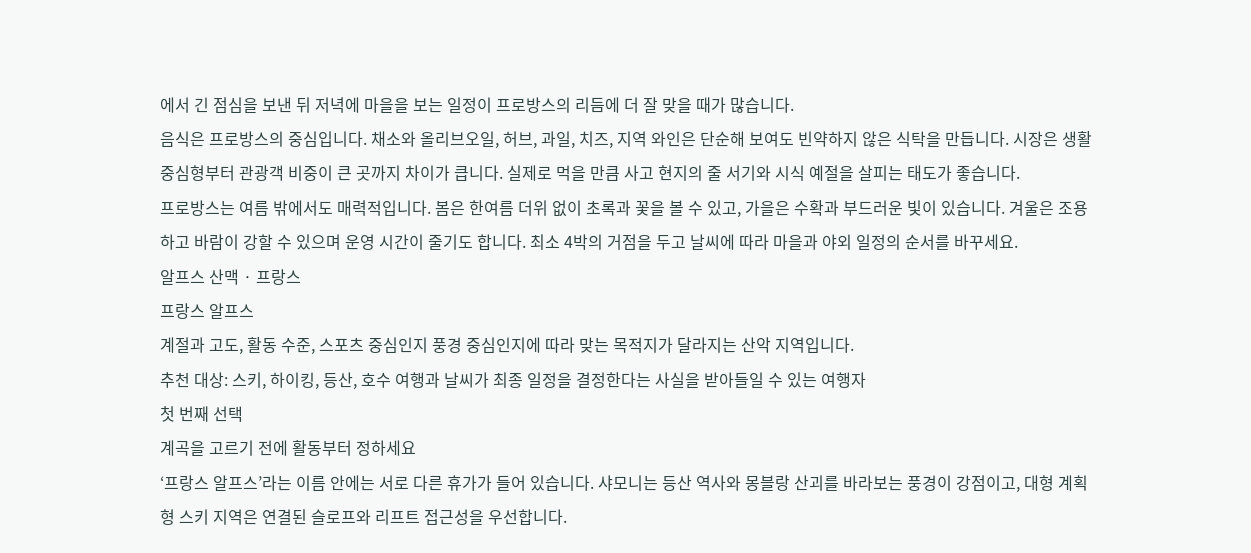에서 긴 점심을 보낸 뒤 저녁에 마을을 보는 일정이 프로방스의 리듬에 더 잘 맞을 때가 많습니다.
음식은 프로방스의 중심입니다. 채소와 올리브오일, 허브, 과일, 치즈, 지역 와인은 단순해 보여도 빈약하지 않은 식탁을 만듭니다. 시장은 생활 중심형부터 관광객 비중이 큰 곳까지 차이가 큽니다. 실제로 먹을 만큼 사고 현지의 줄 서기와 시식 예절을 살피는 태도가 좋습니다.
프로방스는 여름 밖에서도 매력적입니다. 봄은 한여름 더위 없이 초록과 꽃을 볼 수 있고, 가을은 수확과 부드러운 빛이 있습니다. 겨울은 조용하고 바람이 강할 수 있으며 운영 시간이 줄기도 합니다. 최소 4박의 거점을 두고 날씨에 따라 마을과 야외 일정의 순서를 바꾸세요.
알프스 산맥 · 프랑스
프랑스 알프스
계절과 고도, 활동 수준, 스포츠 중심인지 풍경 중심인지에 따라 맞는 목적지가 달라지는 산악 지역입니다.
추천 대상: 스키, 하이킹, 등산, 호수 여행과 날씨가 최종 일정을 결정한다는 사실을 받아들일 수 있는 여행자
첫 번째 선택
계곡을 고르기 전에 활동부터 정하세요
‘프랑스 알프스’라는 이름 안에는 서로 다른 휴가가 들어 있습니다. 샤모니는 등산 역사와 몽블랑 산괴를 바라보는 풍경이 강점이고, 대형 계획형 스키 지역은 연결된 슬로프와 리프트 접근성을 우선합니다.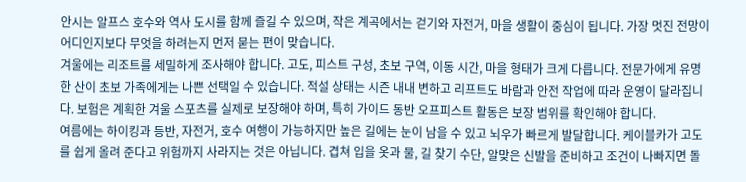안시는 알프스 호수와 역사 도시를 함께 즐길 수 있으며, 작은 계곡에서는 걷기와 자전거, 마을 생활이 중심이 됩니다. 가장 멋진 전망이 어디인지보다 무엇을 하려는지 먼저 묻는 편이 맞습니다.
겨울에는 리조트를 세밀하게 조사해야 합니다. 고도, 피스트 구성, 초보 구역, 이동 시간, 마을 형태가 크게 다릅니다. 전문가에게 유명한 산이 초보 가족에게는 나쁜 선택일 수 있습니다. 적설 상태는 시즌 내내 변하고 리프트도 바람과 안전 작업에 따라 운영이 달라집니다. 보험은 계획한 겨울 스포츠를 실제로 보장해야 하며, 특히 가이드 동반 오프피스트 활동은 보장 범위를 확인해야 합니다.
여름에는 하이킹과 등반, 자전거, 호수 여행이 가능하지만 높은 길에는 눈이 남을 수 있고 뇌우가 빠르게 발달합니다. 케이블카가 고도를 쉽게 올려 준다고 위험까지 사라지는 것은 아닙니다. 겹쳐 입을 옷과 물, 길 찾기 수단, 알맞은 신발을 준비하고 조건이 나빠지면 돌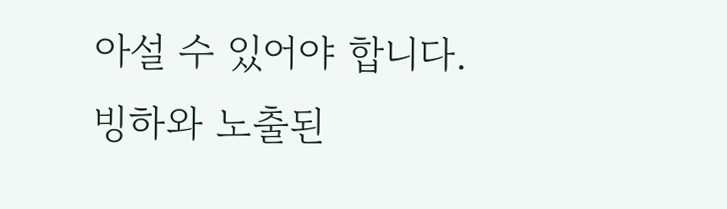아설 수 있어야 합니다. 빙하와 노출된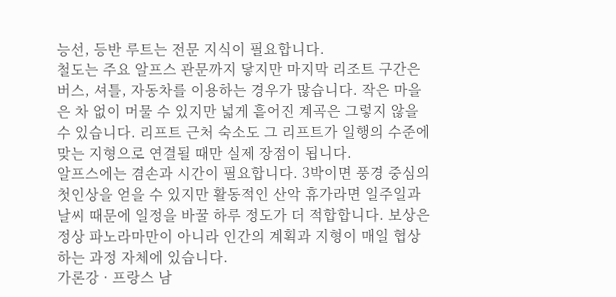능선, 등반 루트는 전문 지식이 필요합니다.
철도는 주요 알프스 관문까지 닿지만 마지막 리조트 구간은 버스, 셔틀, 자동차를 이용하는 경우가 많습니다. 작은 마을은 차 없이 머물 수 있지만 넓게 흩어진 계곡은 그렇지 않을 수 있습니다. 리프트 근처 숙소도 그 리프트가 일행의 수준에 맞는 지형으로 연결될 때만 실제 장점이 됩니다.
알프스에는 겸손과 시간이 필요합니다. 3박이면 풍경 중심의 첫인상을 얻을 수 있지만 활동적인 산악 휴가라면 일주일과 날씨 때문에 일정을 바꿀 하루 정도가 더 적합합니다. 보상은 정상 파노라마만이 아니라 인간의 계획과 지형이 매일 협상하는 과정 자체에 있습니다.
가론강 · 프랑스 남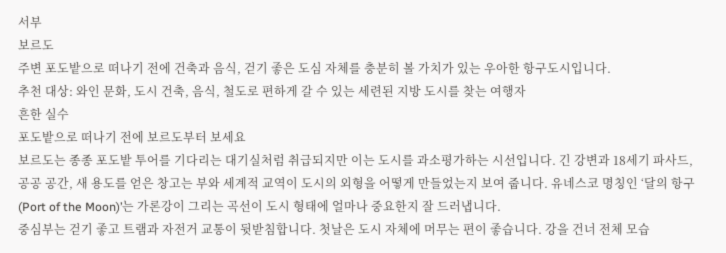서부
보르도
주변 포도밭으로 떠나기 전에 건축과 음식, 걷기 좋은 도심 자체를 충분히 볼 가치가 있는 우아한 항구도시입니다.
추천 대상: 와인 문화, 도시 건축, 음식, 철도로 편하게 갈 수 있는 세련된 지방 도시를 찾는 여행자
흔한 실수
포도밭으로 떠나기 전에 보르도부터 보세요
보르도는 종종 포도밭 투어를 기다리는 대기실처럼 취급되지만 이는 도시를 과소평가하는 시선입니다. 긴 강변과 18세기 파사드, 공공 공간, 새 용도를 얻은 창고는 부와 세계적 교역이 도시의 외형을 어떻게 만들었는지 보여 줍니다. 유네스코 명칭인 ‘달의 항구(Port of the Moon)’는 가론강이 그리는 곡선이 도시 형태에 얼마나 중요한지 잘 드러냅니다.
중심부는 걷기 좋고 트램과 자전거 교통이 뒷받침합니다. 첫날은 도시 자체에 머무는 편이 좋습니다. 강을 건너 전체 모습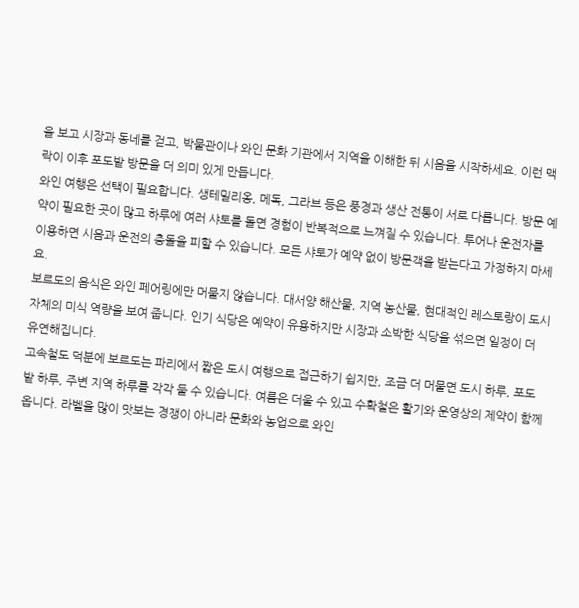을 보고 시장과 동네를 걷고, 박물관이나 와인 문화 기관에서 지역을 이해한 뒤 시음을 시작하세요. 이런 맥락이 이후 포도밭 방문을 더 의미 있게 만듭니다.
와인 여행은 선택이 필요합니다. 생테밀리옹, 메독, 그라브 등은 풍경과 생산 전통이 서로 다릅니다. 방문 예약이 필요한 곳이 많고 하루에 여러 샤토를 돌면 경험이 반복적으로 느껴질 수 있습니다. 투어나 운전자를 이용하면 시음과 운전의 충돌을 피할 수 있습니다. 모든 샤토가 예약 없이 방문객을 받는다고 가정하지 마세요.
보르도의 음식은 와인 페어링에만 머물지 않습니다. 대서양 해산물, 지역 농산물, 현대적인 레스토랑이 도시 자체의 미식 역량을 보여 줍니다. 인기 식당은 예약이 유용하지만 시장과 소박한 식당을 섞으면 일정이 더 유연해집니다.
고속철도 덕분에 보르도는 파리에서 짧은 도시 여행으로 접근하기 쉽지만, 조금 더 머물면 도시 하루, 포도밭 하루, 주변 지역 하루를 각각 둘 수 있습니다. 여름은 더울 수 있고 수확철은 활기와 운영상의 제약이 함께 옵니다. 라벨을 많이 맛보는 경쟁이 아니라 문화와 농업으로 와인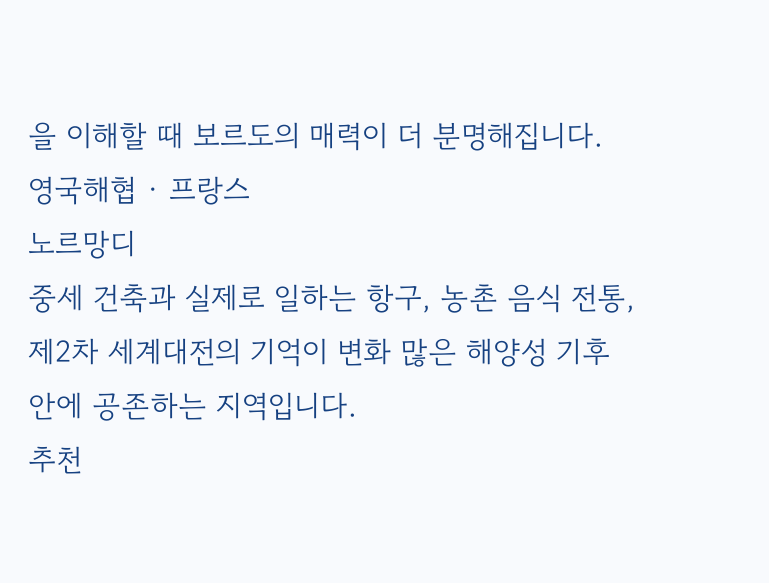을 이해할 때 보르도의 매력이 더 분명해집니다.
영국해협 · 프랑스
노르망디
중세 건축과 실제로 일하는 항구, 농촌 음식 전통, 제2차 세계대전의 기억이 변화 많은 해양성 기후 안에 공존하는 지역입니다.
추천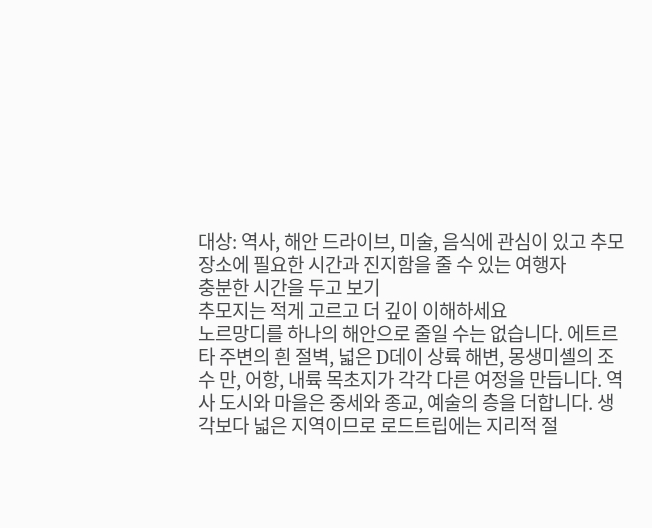대상: 역사, 해안 드라이브, 미술, 음식에 관심이 있고 추모 장소에 필요한 시간과 진지함을 줄 수 있는 여행자
충분한 시간을 두고 보기
추모지는 적게 고르고 더 깊이 이해하세요
노르망디를 하나의 해안으로 줄일 수는 없습니다. 에트르타 주변의 흰 절벽, 넓은 D데이 상륙 해변, 몽생미셸의 조수 만, 어항, 내륙 목초지가 각각 다른 여정을 만듭니다. 역사 도시와 마을은 중세와 종교, 예술의 층을 더합니다. 생각보다 넓은 지역이므로 로드트립에는 지리적 절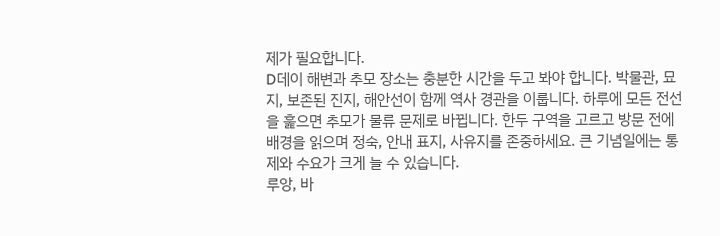제가 필요합니다.
D데이 해변과 추모 장소는 충분한 시간을 두고 봐야 합니다. 박물관, 묘지, 보존된 진지, 해안선이 함께 역사 경관을 이룹니다. 하루에 모든 전선을 훑으면 추모가 물류 문제로 바뀝니다. 한두 구역을 고르고 방문 전에 배경을 읽으며 정숙, 안내 표지, 사유지를 존중하세요. 큰 기념일에는 통제와 수요가 크게 늘 수 있습니다.
루앙, 바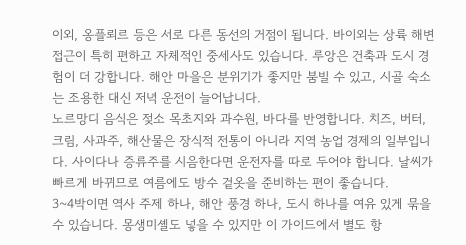이외, 옹플뢰르 등은 서로 다른 동선의 거점이 됩니다. 바이외는 상륙 해변 접근이 특히 편하고 자체적인 중세사도 있습니다. 루앙은 건축과 도시 경험이 더 강합니다. 해안 마을은 분위기가 좋지만 붐빌 수 있고, 시골 숙소는 조용한 대신 저녁 운전이 늘어납니다.
노르망디 음식은 젖소 목초지와 과수원, 바다를 반영합니다. 치즈, 버터, 크림, 사과주, 해산물은 장식적 전통이 아니라 지역 농업 경제의 일부입니다. 사이다나 증류주를 시음한다면 운전자를 따로 두어야 합니다. 날씨가 빠르게 바뀌므로 여름에도 방수 겉옷을 준비하는 편이 좋습니다.
3~4박이면 역사 주제 하나, 해안 풍경 하나, 도시 하나를 여유 있게 묶을 수 있습니다. 몽생미셸도 넣을 수 있지만 이 가이드에서 별도 항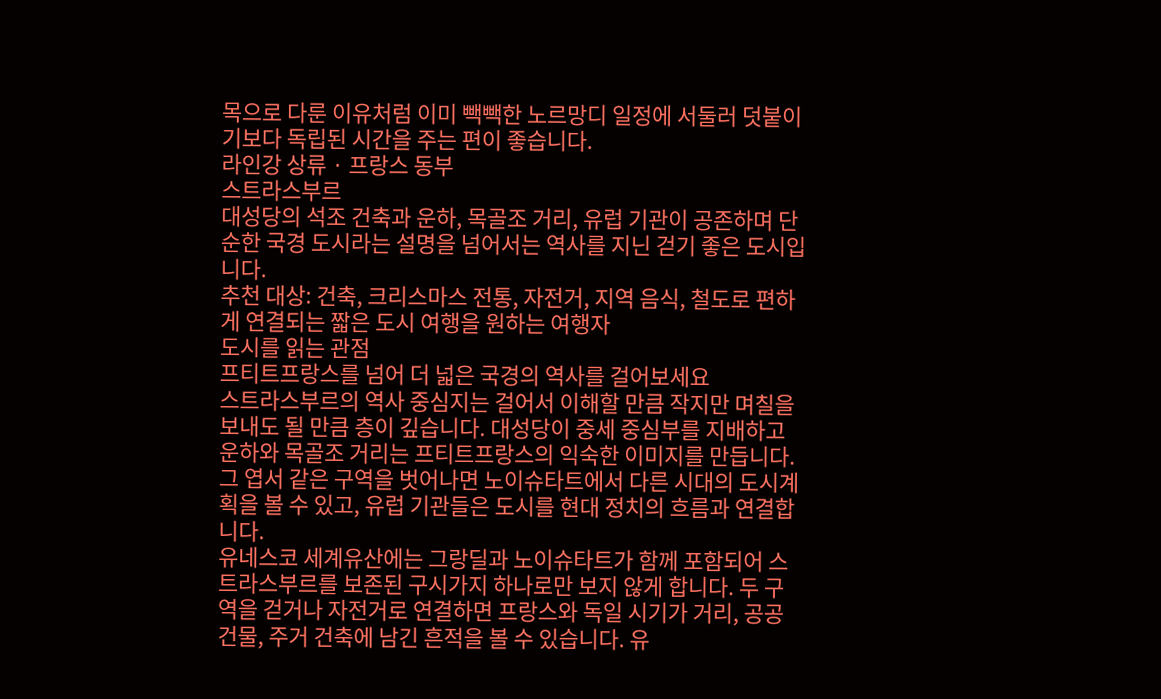목으로 다룬 이유처럼 이미 빽빽한 노르망디 일정에 서둘러 덧붙이기보다 독립된 시간을 주는 편이 좋습니다.
라인강 상류 · 프랑스 동부
스트라스부르
대성당의 석조 건축과 운하, 목골조 거리, 유럽 기관이 공존하며 단순한 국경 도시라는 설명을 넘어서는 역사를 지닌 걷기 좋은 도시입니다.
추천 대상: 건축, 크리스마스 전통, 자전거, 지역 음식, 철도로 편하게 연결되는 짧은 도시 여행을 원하는 여행자
도시를 읽는 관점
프티트프랑스를 넘어 더 넓은 국경의 역사를 걸어보세요
스트라스부르의 역사 중심지는 걸어서 이해할 만큼 작지만 며칠을 보내도 될 만큼 층이 깊습니다. 대성당이 중세 중심부를 지배하고 운하와 목골조 거리는 프티트프랑스의 익숙한 이미지를 만듭니다. 그 엽서 같은 구역을 벗어나면 노이슈타트에서 다른 시대의 도시계획을 볼 수 있고, 유럽 기관들은 도시를 현대 정치의 흐름과 연결합니다.
유네스코 세계유산에는 그랑딜과 노이슈타트가 함께 포함되어 스트라스부르를 보존된 구시가지 하나로만 보지 않게 합니다. 두 구역을 걷거나 자전거로 연결하면 프랑스와 독일 시기가 거리, 공공건물, 주거 건축에 남긴 흔적을 볼 수 있습니다. 유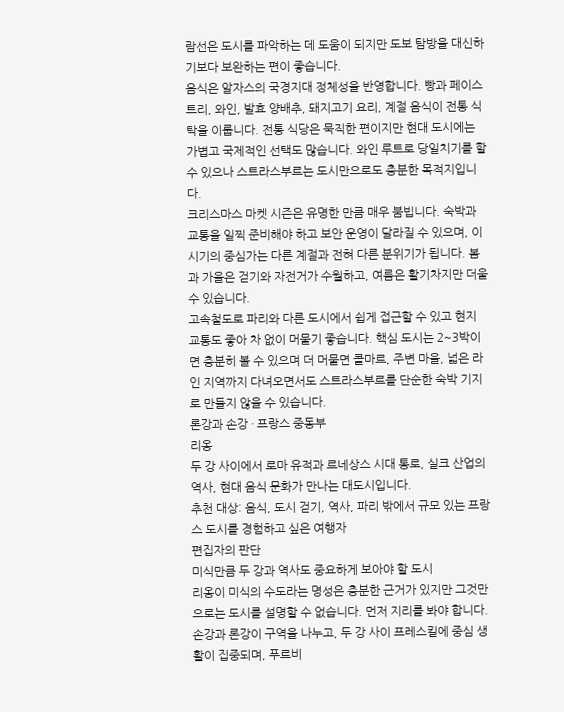람선은 도시를 파악하는 데 도움이 되지만 도보 탐방을 대신하기보다 보완하는 편이 좋습니다.
음식은 알자스의 국경지대 정체성을 반영합니다. 빵과 페이스트리, 와인, 발효 양배추, 돼지고기 요리, 계절 음식이 전통 식탁을 이룹니다. 전통 식당은 묵직한 편이지만 현대 도시에는 가볍고 국제적인 선택도 많습니다. 와인 루트로 당일치기를 할 수 있으나 스트라스부르는 도시만으로도 충분한 목적지입니다.
크리스마스 마켓 시즌은 유명한 만큼 매우 붐빕니다. 숙박과 교통을 일찍 준비해야 하고 보안 운영이 달라질 수 있으며, 이 시기의 중심가는 다른 계절과 전혀 다른 분위기가 됩니다. 봄과 가을은 걷기와 자전거가 수월하고, 여름은 활기차지만 더울 수 있습니다.
고속철도로 파리와 다른 도시에서 쉽게 접근할 수 있고 현지 교통도 좋아 차 없이 머물기 좋습니다. 핵심 도시는 2~3박이면 충분히 볼 수 있으며 더 머물면 콜마르, 주변 마을, 넓은 라인 지역까지 다녀오면서도 스트라스부르를 단순한 숙박 기지로 만들지 않을 수 있습니다.
론강과 손강 · 프랑스 중동부
리옹
두 강 사이에서 로마 유적과 르네상스 시대 통로, 실크 산업의 역사, 현대 음식 문화가 만나는 대도시입니다.
추천 대상: 음식, 도시 걷기, 역사, 파리 밖에서 규모 있는 프랑스 도시를 경험하고 싶은 여행자
편집자의 판단
미식만큼 두 강과 역사도 중요하게 보아야 할 도시
리옹이 미식의 수도라는 명성은 충분한 근거가 있지만 그것만으로는 도시를 설명할 수 없습니다. 먼저 지리를 봐야 합니다. 손강과 론강이 구역을 나누고, 두 강 사이 프레스킬에 중심 생활이 집중되며, 푸르비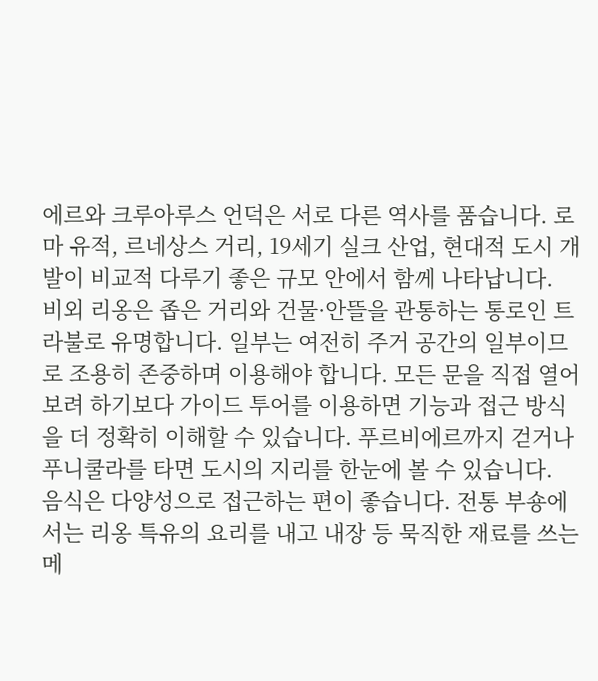에르와 크루아루스 언덕은 서로 다른 역사를 품습니다. 로마 유적, 르네상스 거리, 19세기 실크 산업, 현대적 도시 개발이 비교적 다루기 좋은 규모 안에서 함께 나타납니다.
비외 리옹은 좁은 거리와 건물·안뜰을 관통하는 통로인 트라불로 유명합니다. 일부는 여전히 주거 공간의 일부이므로 조용히 존중하며 이용해야 합니다. 모든 문을 직접 열어보려 하기보다 가이드 투어를 이용하면 기능과 접근 방식을 더 정확히 이해할 수 있습니다. 푸르비에르까지 걷거나 푸니쿨라를 타면 도시의 지리를 한눈에 볼 수 있습니다.
음식은 다양성으로 접근하는 편이 좋습니다. 전통 부숑에서는 리옹 특유의 요리를 내고 내장 등 묵직한 재료를 쓰는 메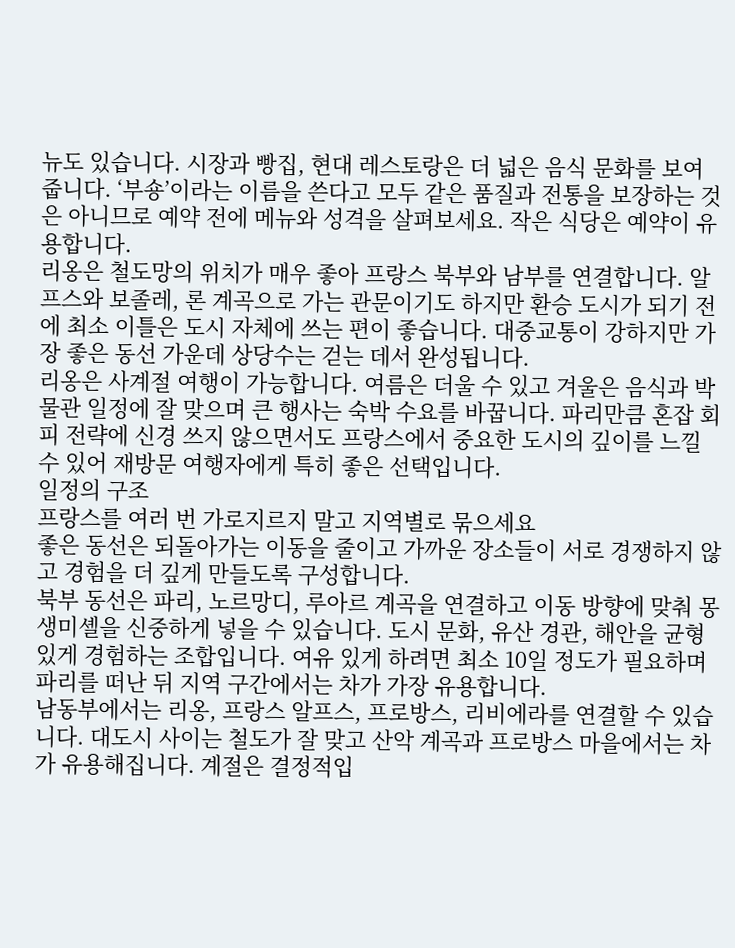뉴도 있습니다. 시장과 빵집, 현대 레스토랑은 더 넓은 음식 문화를 보여 줍니다. ‘부숑’이라는 이름을 쓴다고 모두 같은 품질과 전통을 보장하는 것은 아니므로 예약 전에 메뉴와 성격을 살펴보세요. 작은 식당은 예약이 유용합니다.
리옹은 철도망의 위치가 매우 좋아 프랑스 북부와 남부를 연결합니다. 알프스와 보졸레, 론 계곡으로 가는 관문이기도 하지만 환승 도시가 되기 전에 최소 이틀은 도시 자체에 쓰는 편이 좋습니다. 대중교통이 강하지만 가장 좋은 동선 가운데 상당수는 걷는 데서 완성됩니다.
리옹은 사계절 여행이 가능합니다. 여름은 더울 수 있고 겨울은 음식과 박물관 일정에 잘 맞으며 큰 행사는 숙박 수요를 바꿉니다. 파리만큼 혼잡 회피 전략에 신경 쓰지 않으면서도 프랑스에서 중요한 도시의 깊이를 느낄 수 있어 재방문 여행자에게 특히 좋은 선택입니다.
일정의 구조
프랑스를 여러 번 가로지르지 말고 지역별로 묶으세요
좋은 동선은 되돌아가는 이동을 줄이고 가까운 장소들이 서로 경쟁하지 않고 경험을 더 깊게 만들도록 구성합니다.
북부 동선은 파리, 노르망디, 루아르 계곡을 연결하고 이동 방향에 맞춰 몽생미셸을 신중하게 넣을 수 있습니다. 도시 문화, 유산 경관, 해안을 균형 있게 경험하는 조합입니다. 여유 있게 하려면 최소 10일 정도가 필요하며 파리를 떠난 뒤 지역 구간에서는 차가 가장 유용합니다.
남동부에서는 리옹, 프랑스 알프스, 프로방스, 리비에라를 연결할 수 있습니다. 대도시 사이는 철도가 잘 맞고 산악 계곡과 프로방스 마을에서는 차가 유용해집니다. 계절은 결정적입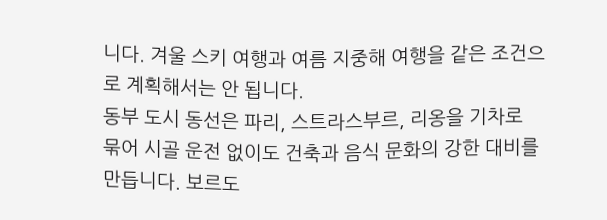니다. 겨울 스키 여행과 여름 지중해 여행을 같은 조건으로 계획해서는 안 됩니다.
동부 도시 동선은 파리, 스트라스부르, 리옹을 기차로 묶어 시골 운전 없이도 건축과 음식 문화의 강한 대비를 만듭니다. 보르도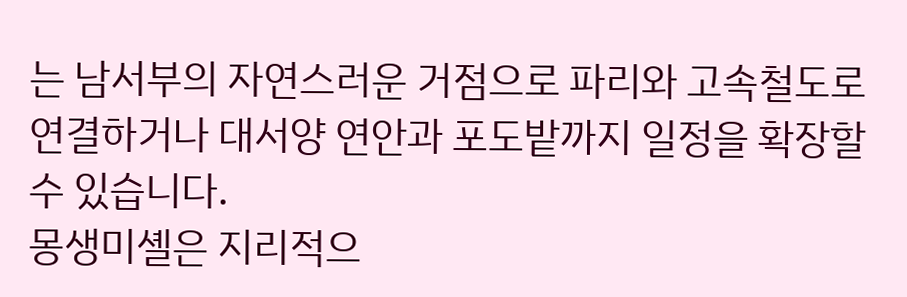는 남서부의 자연스러운 거점으로 파리와 고속철도로 연결하거나 대서양 연안과 포도밭까지 일정을 확장할 수 있습니다.
몽생미셸은 지리적으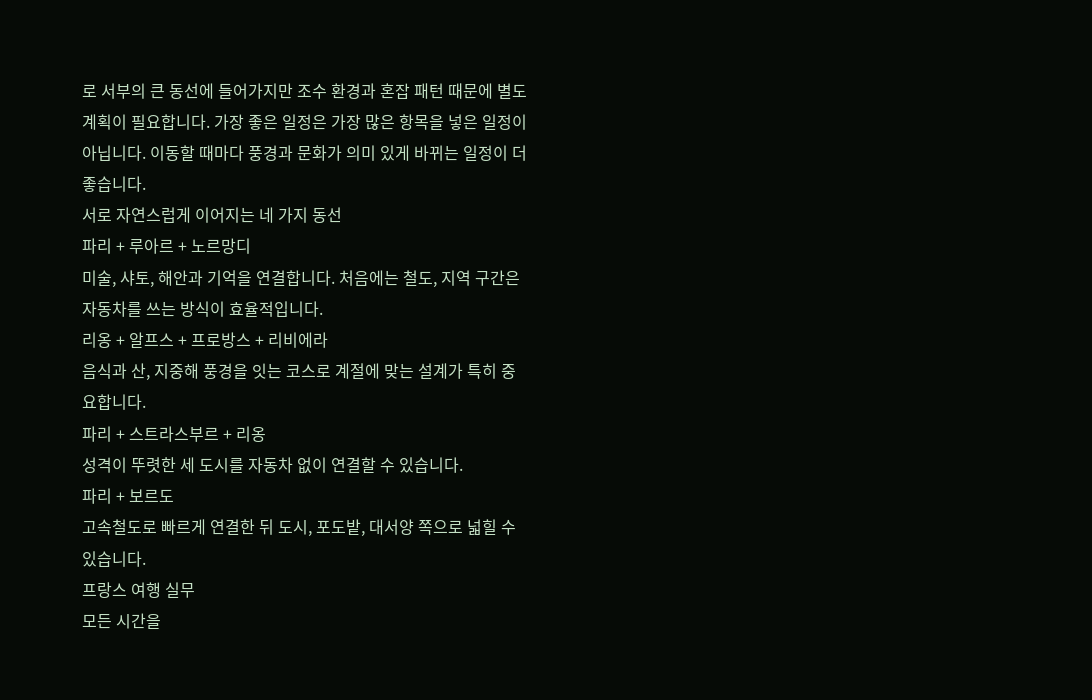로 서부의 큰 동선에 들어가지만 조수 환경과 혼잡 패턴 때문에 별도 계획이 필요합니다. 가장 좋은 일정은 가장 많은 항목을 넣은 일정이 아닙니다. 이동할 때마다 풍경과 문화가 의미 있게 바뀌는 일정이 더 좋습니다.
서로 자연스럽게 이어지는 네 가지 동선
파리 + 루아르 + 노르망디
미술, 샤토, 해안과 기억을 연결합니다. 처음에는 철도, 지역 구간은 자동차를 쓰는 방식이 효율적입니다.
리옹 + 알프스 + 프로방스 + 리비에라
음식과 산, 지중해 풍경을 잇는 코스로 계절에 맞는 설계가 특히 중요합니다.
파리 + 스트라스부르 + 리옹
성격이 뚜렷한 세 도시를 자동차 없이 연결할 수 있습니다.
파리 + 보르도
고속철도로 빠르게 연결한 뒤 도시, 포도밭, 대서양 쪽으로 넓힐 수 있습니다.
프랑스 여행 실무
모든 시간을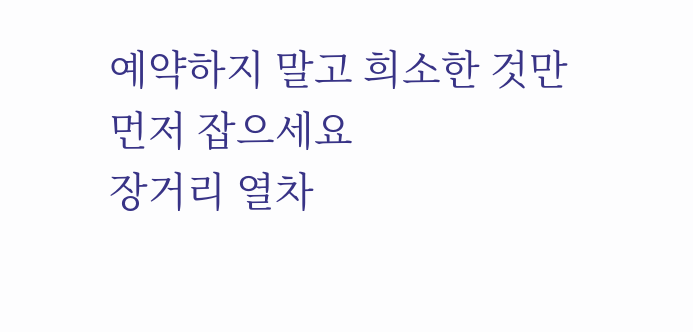예약하지 말고 희소한 것만 먼저 잡으세요
장거리 열차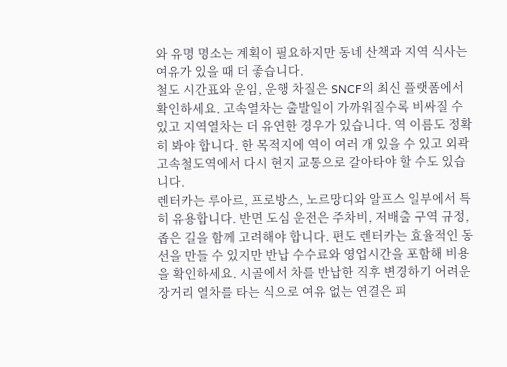와 유명 명소는 계획이 필요하지만 동네 산책과 지역 식사는 여유가 있을 때 더 좋습니다.
철도 시간표와 운임, 운행 차질은 SNCF의 최신 플랫폼에서 확인하세요. 고속열차는 출발일이 가까워질수록 비싸질 수 있고 지역열차는 더 유연한 경우가 있습니다. 역 이름도 정확히 봐야 합니다. 한 목적지에 역이 여러 개 있을 수 있고 외곽 고속철도역에서 다시 현지 교통으로 갈아타야 할 수도 있습니다.
렌터카는 루아르, 프로방스, 노르망디와 알프스 일부에서 특히 유용합니다. 반면 도심 운전은 주차비, 저배출 구역 규정, 좁은 길을 함께 고려해야 합니다. 편도 렌터카는 효율적인 동선을 만들 수 있지만 반납 수수료와 영업시간을 포함해 비용을 확인하세요. 시골에서 차를 반납한 직후 변경하기 어려운 장거리 열차를 타는 식으로 여유 없는 연결은 피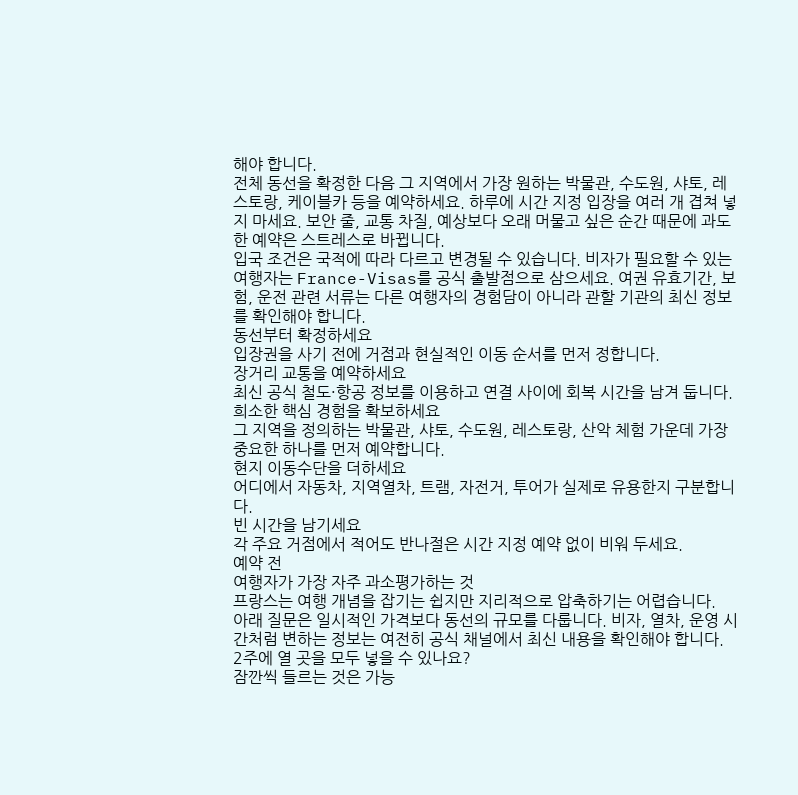해야 합니다.
전체 동선을 확정한 다음 그 지역에서 가장 원하는 박물관, 수도원, 샤토, 레스토랑, 케이블카 등을 예약하세요. 하루에 시간 지정 입장을 여러 개 겹쳐 넣지 마세요. 보안 줄, 교통 차질, 예상보다 오래 머물고 싶은 순간 때문에 과도한 예약은 스트레스로 바뀝니다.
입국 조건은 국적에 따라 다르고 변경될 수 있습니다. 비자가 필요할 수 있는 여행자는 France-Visas를 공식 출발점으로 삼으세요. 여권 유효기간, 보험, 운전 관련 서류는 다른 여행자의 경험담이 아니라 관할 기관의 최신 정보를 확인해야 합니다.
동선부터 확정하세요
입장권을 사기 전에 거점과 현실적인 이동 순서를 먼저 정합니다.
장거리 교통을 예약하세요
최신 공식 철도·항공 정보를 이용하고 연결 사이에 회복 시간을 남겨 둡니다.
희소한 핵심 경험을 확보하세요
그 지역을 정의하는 박물관, 샤토, 수도원, 레스토랑, 산악 체험 가운데 가장 중요한 하나를 먼저 예약합니다.
현지 이동수단을 더하세요
어디에서 자동차, 지역열차, 트램, 자전거, 투어가 실제로 유용한지 구분합니다.
빈 시간을 남기세요
각 주요 거점에서 적어도 반나절은 시간 지정 예약 없이 비워 두세요.
예약 전
여행자가 가장 자주 과소평가하는 것
프랑스는 여행 개념을 잡기는 쉽지만 지리적으로 압축하기는 어렵습니다.
아래 질문은 일시적인 가격보다 동선의 규모를 다룹니다. 비자, 열차, 운영 시간처럼 변하는 정보는 여전히 공식 채널에서 최신 내용을 확인해야 합니다.
2주에 열 곳을 모두 넣을 수 있나요?
잠깐씩 들르는 것은 가능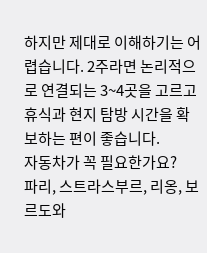하지만 제대로 이해하기는 어렵습니다. 2주라면 논리적으로 연결되는 3~4곳을 고르고 휴식과 현지 탐방 시간을 확보하는 편이 좋습니다.
자동차가 꼭 필요한가요?
파리, 스트라스부르, 리옹, 보르도와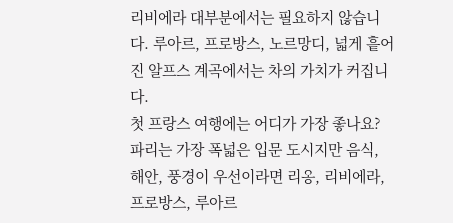리비에라 대부분에서는 필요하지 않습니다. 루아르, 프로방스, 노르망디, 넓게 흩어진 알프스 계곡에서는 차의 가치가 커집니다.
첫 프랑스 여행에는 어디가 가장 좋나요?
파리는 가장 폭넓은 입문 도시지만 음식, 해안, 풍경이 우선이라면 리옹, 리비에라, 프로방스, 루아르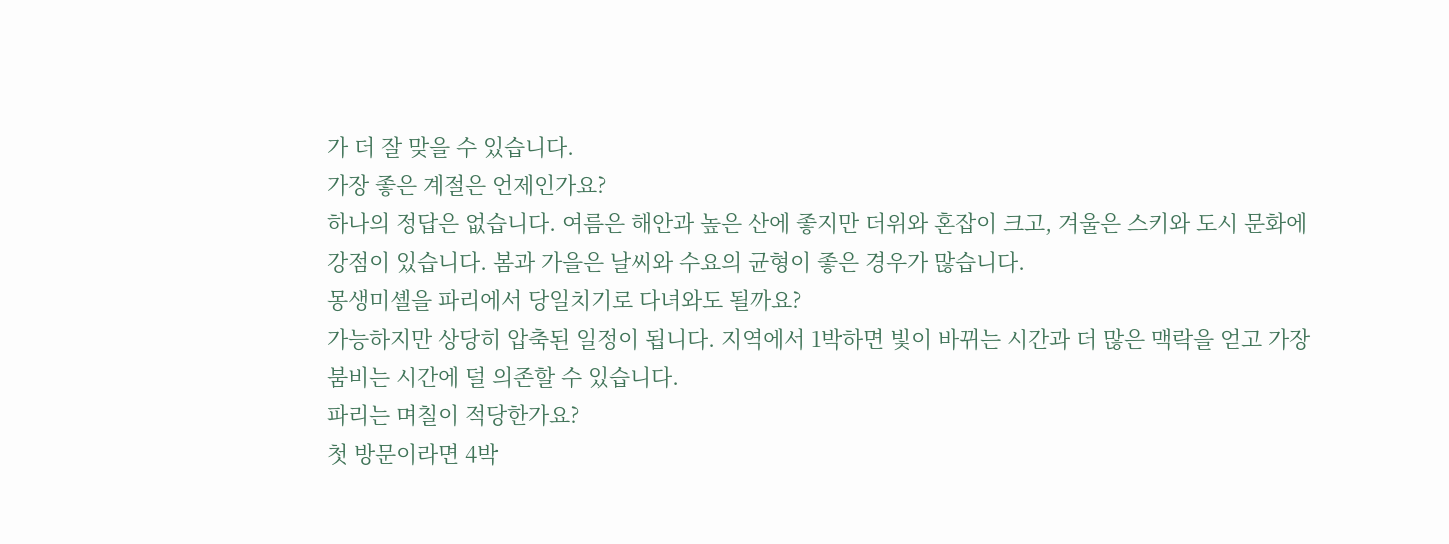가 더 잘 맞을 수 있습니다.
가장 좋은 계절은 언제인가요?
하나의 정답은 없습니다. 여름은 해안과 높은 산에 좋지만 더위와 혼잡이 크고, 겨울은 스키와 도시 문화에 강점이 있습니다. 봄과 가을은 날씨와 수요의 균형이 좋은 경우가 많습니다.
몽생미셸을 파리에서 당일치기로 다녀와도 될까요?
가능하지만 상당히 압축된 일정이 됩니다. 지역에서 1박하면 빛이 바뀌는 시간과 더 많은 맥락을 얻고 가장 붐비는 시간에 덜 의존할 수 있습니다.
파리는 며칠이 적당한가요?
첫 방문이라면 4박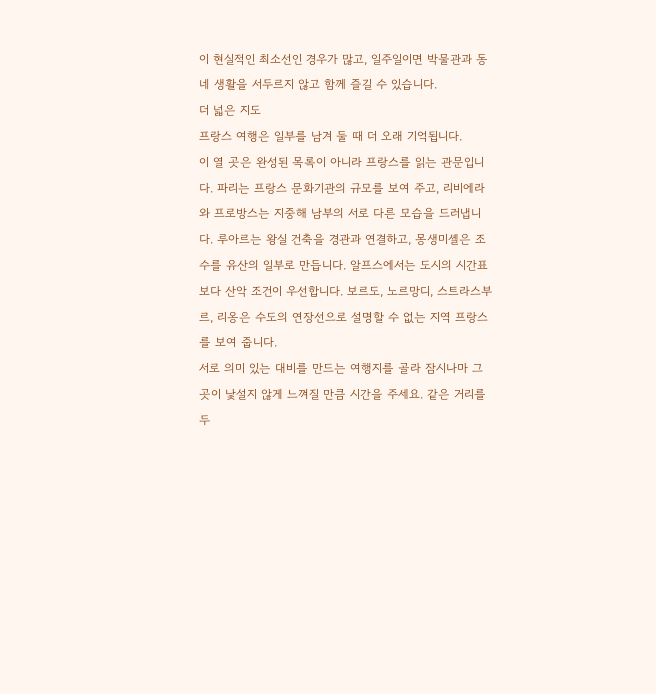이 현실적인 최소선인 경우가 많고, 일주일이면 박물관과 동네 생활을 서두르지 않고 함께 즐길 수 있습니다.
더 넓은 지도
프랑스 여행은 일부를 남겨 둘 때 더 오래 기억됩니다.
이 열 곳은 완성된 목록이 아니라 프랑스를 읽는 관문입니다. 파리는 프랑스 문화기관의 규모를 보여 주고, 리비에라와 프로방스는 지중해 남부의 서로 다른 모습을 드러냅니다. 루아르는 왕실 건축을 경관과 연결하고, 몽생미셸은 조수를 유산의 일부로 만듭니다. 알프스에서는 도시의 시간표보다 산악 조건이 우선합니다. 보르도, 노르망디, 스트라스부르, 리옹은 수도의 연장선으로 설명할 수 없는 지역 프랑스를 보여 줍니다.
서로 의미 있는 대비를 만드는 여행지를 골라 잠시나마 그곳이 낯설지 않게 느껴질 만큼 시간을 주세요. 같은 거리를 두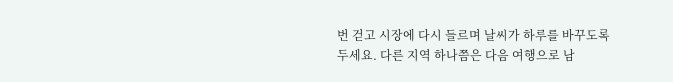번 걷고 시장에 다시 들르며 날씨가 하루를 바꾸도록 두세요. 다른 지역 하나쯤은 다음 여행으로 남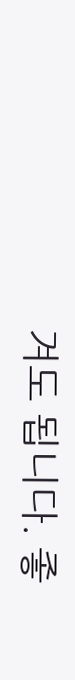겨도 됩니다. 좋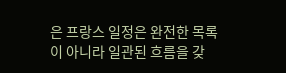은 프랑스 일정은 완전한 목록이 아니라 일관된 흐름을 갖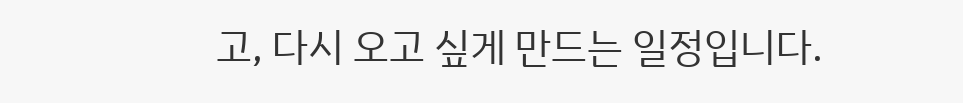고, 다시 오고 싶게 만드는 일정입니다.